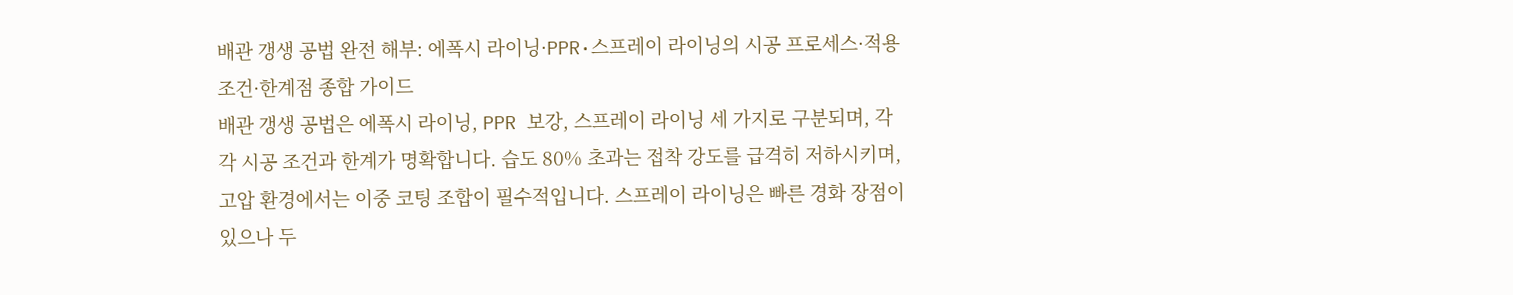배관 갱생 공법 완전 해부: 에폭시 라이닝·PPR·스프레이 라이닝의 시공 프로세스·적용 조건·한계점 종합 가이드
배관 갱생 공법은 에폭시 라이닝, PPR 보강, 스프레이 라이닝 세 가지로 구분되며, 각각 시공 조건과 한계가 명확합니다. 습도 80% 초과는 접착 강도를 급격히 저하시키며, 고압 환경에서는 이중 코팅 조합이 필수적입니다. 스프레이 라이닝은 빠른 경화 장점이 있으나 두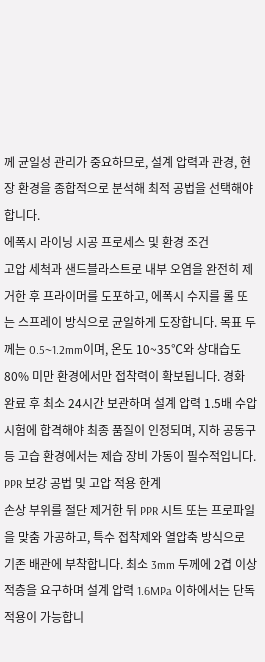께 균일성 관리가 중요하므로, 설계 압력과 관경, 현장 환경을 종합적으로 분석해 최적 공법을 선택해야 합니다.
에폭시 라이닝 시공 프로세스 및 환경 조건
고압 세척과 샌드블라스트로 내부 오염을 완전히 제거한 후 프라이머를 도포하고, 에폭시 수지를 롤 또는 스프레이 방식으로 균일하게 도장합니다. 목표 두께는 0.5~1.2mm이며, 온도 10~35℃와 상대습도 80% 미만 환경에서만 접착력이 확보됩니다. 경화 완료 후 최소 24시간 보관하며 설계 압력 1.5배 수압 시험에 합격해야 최종 품질이 인정되며, 지하 공동구 등 고습 환경에서는 제습 장비 가동이 필수적입니다.
PPR 보강 공법 및 고압 적용 한계
손상 부위를 절단 제거한 뒤 PPR 시트 또는 프로파일을 맞춤 가공하고, 특수 접착제와 열압축 방식으로 기존 배관에 부착합니다. 최소 3mm 두께에 2겹 이상 적층을 요구하며 설계 압력 1.6MPa 이하에서는 단독 적용이 가능합니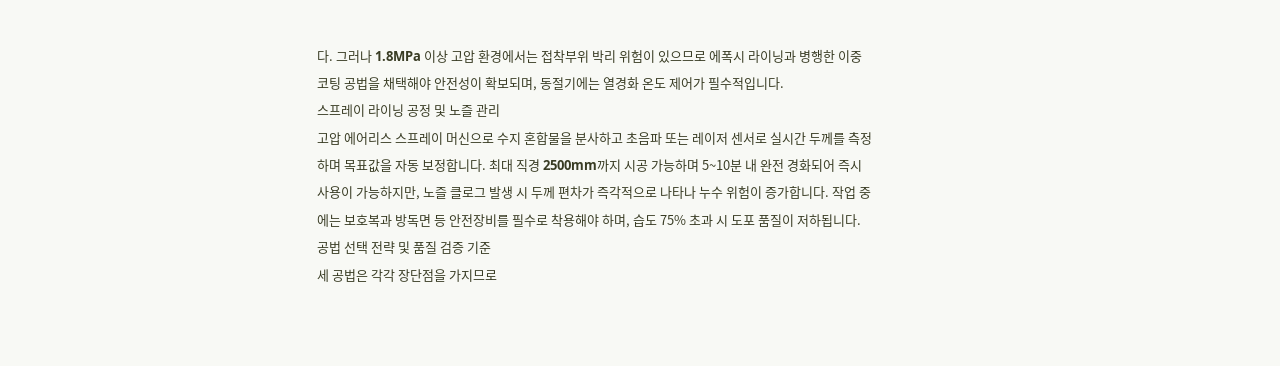다. 그러나 1.8MPa 이상 고압 환경에서는 접착부위 박리 위험이 있으므로 에폭시 라이닝과 병행한 이중 코팅 공법을 채택해야 안전성이 확보되며, 동절기에는 열경화 온도 제어가 필수적입니다.
스프레이 라이닝 공정 및 노즐 관리
고압 에어리스 스프레이 머신으로 수지 혼합물을 분사하고 초음파 또는 레이저 센서로 실시간 두께를 측정하며 목표값을 자동 보정합니다. 최대 직경 2500mm까지 시공 가능하며 5~10분 내 완전 경화되어 즉시 사용이 가능하지만, 노즐 클로그 발생 시 두께 편차가 즉각적으로 나타나 누수 위험이 증가합니다. 작업 중에는 보호복과 방독면 등 안전장비를 필수로 착용해야 하며, 습도 75% 초과 시 도포 품질이 저하됩니다.
공법 선택 전략 및 품질 검증 기준
세 공법은 각각 장단점을 가지므로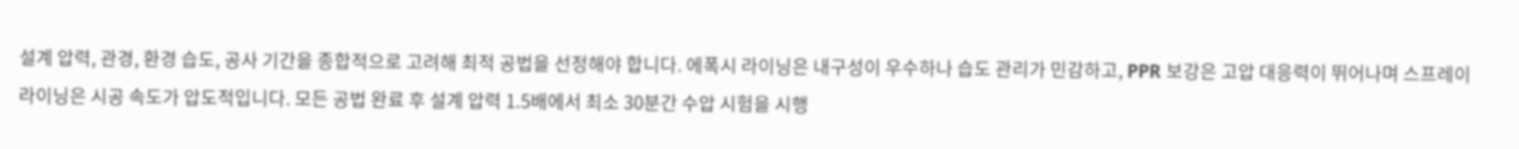설계 압력, 관경, 환경 습도, 공사 기간을 종합적으로 고려해 최적 공법을 선정해야 합니다. 에폭시 라이닝은 내구성이 우수하나 습도 관리가 민감하고, PPR 보강은 고압 대응력이 뛰어나며 스프레이 라이닝은 시공 속도가 압도적입니다. 모든 공법 완료 후 설계 압력 1.5배에서 최소 30분간 수압 시험을 시행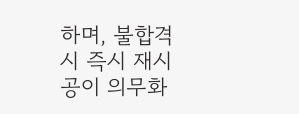하며, 불합격 시 즉시 재시공이 의무화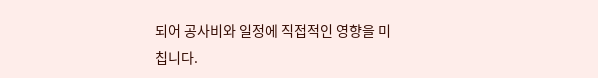되어 공사비와 일정에 직접적인 영향을 미칩니다.